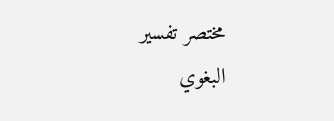مختصر تفسير البغوي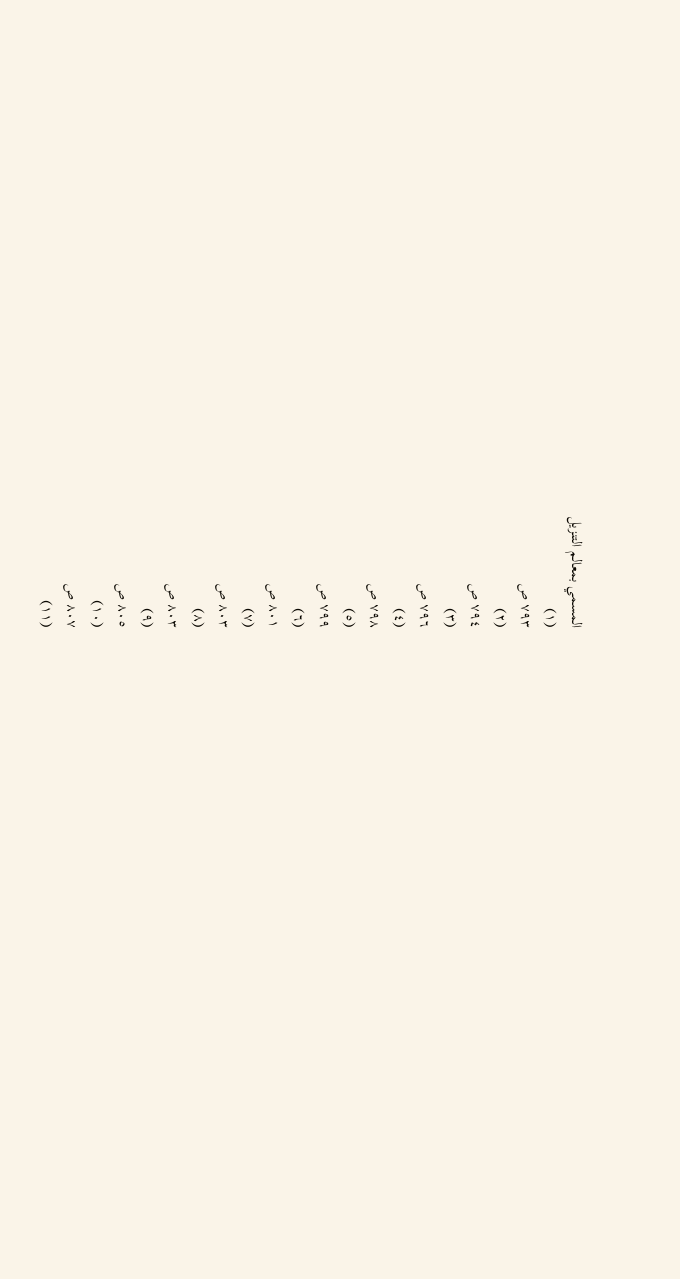المسمي بمعالم التنزيل
(١)
٧٩٣ ص
(٢)
٧٩٤ ص
(٣)
٧٩٦ ص
(٤)
٧٩٨ ص
(٥)
٧٩٩ ص
(٦)
٨٠١ ص
(٧)
٨٠٣ ص
(٨)
٨٠٣ ص
(٩)
٨٠٥ ص
(١٠)
٨٠٧ ص
(١١)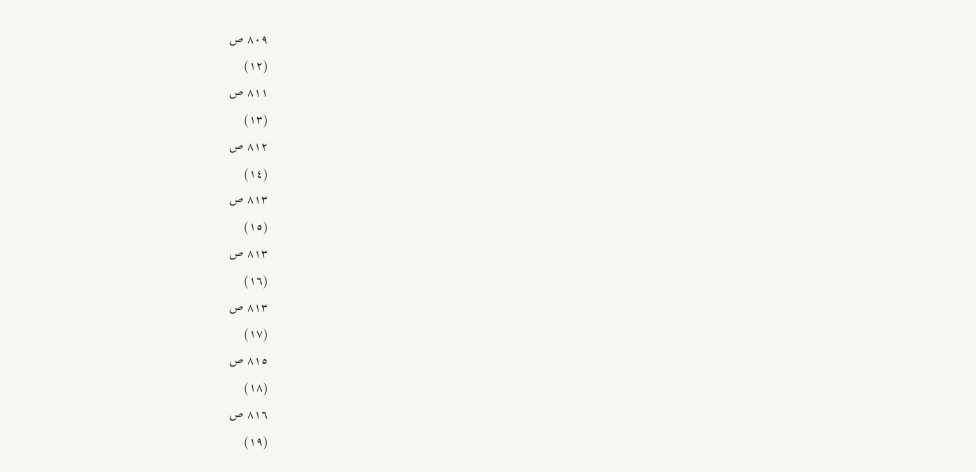٨٠٩ ص
(١٢)
٨١١ ص
(١٣)
٨١٢ ص
(١٤)
٨١٣ ص
(١٥)
٨١٣ ص
(١٦)
٨١٣ ص
(١٧)
٨١٥ ص
(١٨)
٨١٦ ص
(١٩)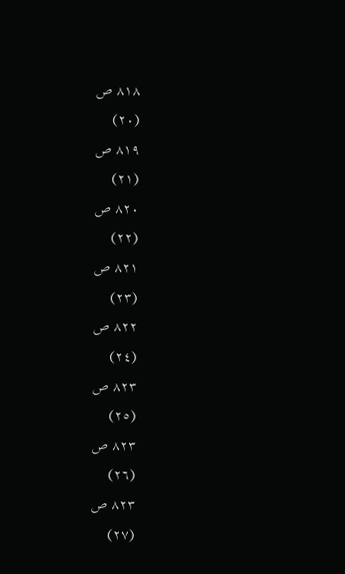٨١٨ ص
(٢٠)
٨١٩ ص
(٢١)
٨٢٠ ص
(٢٢)
٨٢١ ص
(٢٣)
٨٢٢ ص
(٢٤)
٨٢٣ ص
(٢٥)
٨٢٣ ص
(٢٦)
٨٢٣ ص
(٢٧)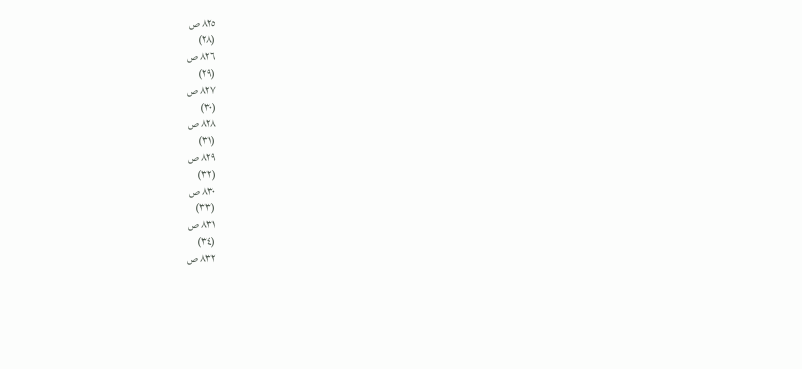٨٢٥ ص
(٢٨)
٨٢٦ ص
(٢٩)
٨٢٧ ص
(٣٠)
٨٢٨ ص
(٣١)
٨٢٩ ص
(٣٢)
٨٣٠ ص
(٣٣)
٨٣١ ص
(٣٤)
٨٣٢ ص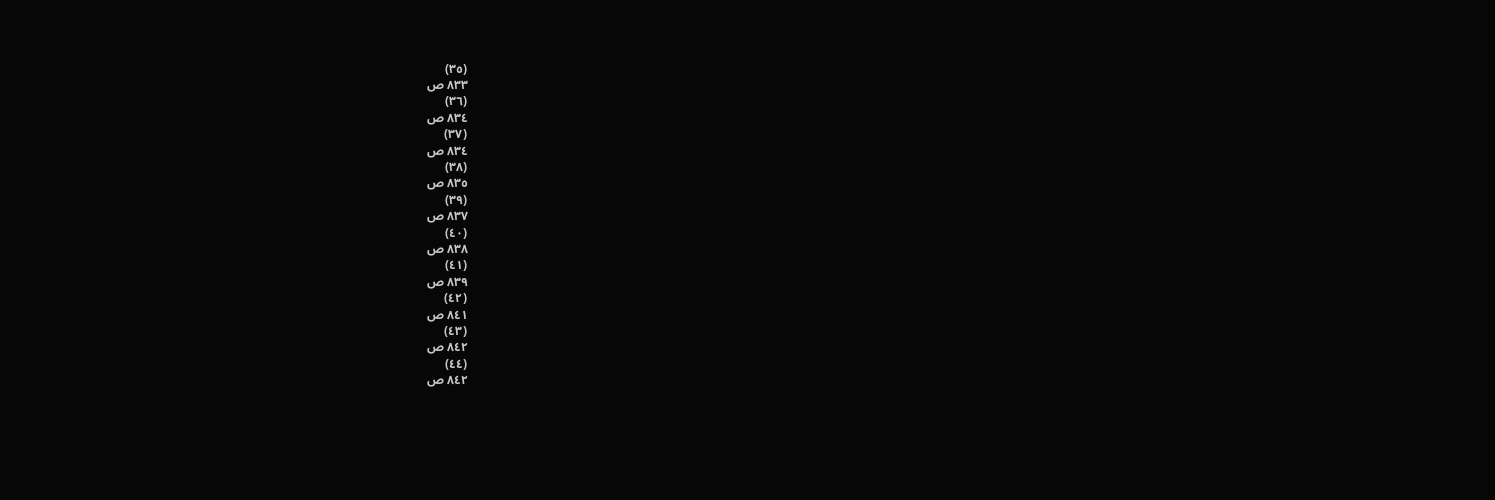(٣٥)
٨٣٣ ص
(٣٦)
٨٣٤ ص
(٣٧)
٨٣٤ ص
(٣٨)
٨٣٥ ص
(٣٩)
٨٣٧ ص
(٤٠)
٨٣٨ ص
(٤١)
٨٣٩ ص
(٤٢)
٨٤١ ص
(٤٣)
٨٤٢ ص
(٤٤)
٨٤٢ ص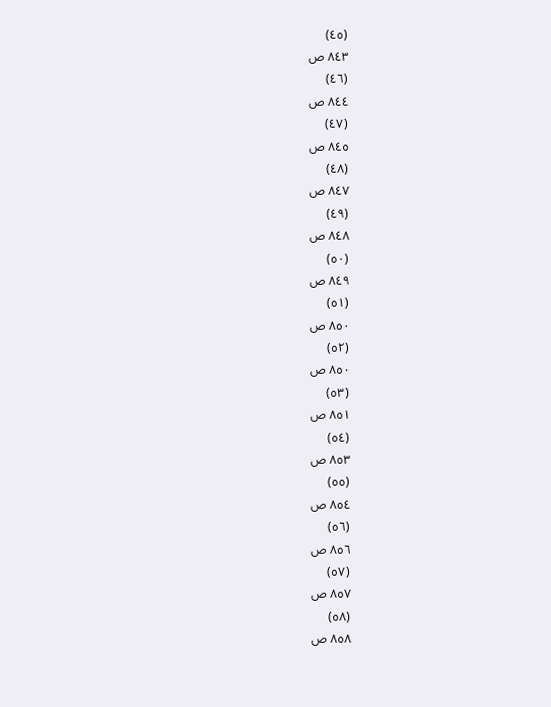(٤٥)
٨٤٣ ص
(٤٦)
٨٤٤ ص
(٤٧)
٨٤٥ ص
(٤٨)
٨٤٧ ص
(٤٩)
٨٤٨ ص
(٥٠)
٨٤٩ ص
(٥١)
٨٥٠ ص
(٥٢)
٨٥٠ ص
(٥٣)
٨٥١ ص
(٥٤)
٨٥٣ ص
(٥٥)
٨٥٤ ص
(٥٦)
٨٥٦ ص
(٥٧)
٨٥٧ ص
(٥٨)
٨٥٨ ص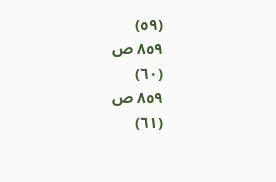(٥٩)
٨٥٩ ص
(٦٠)
٨٥٩ ص
(٦١)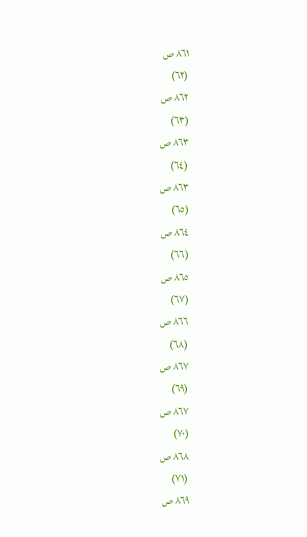٨٦١ ص
(٦٢)
٨٦٢ ص
(٦٣)
٨٦٣ ص
(٦٤)
٨٦٣ ص
(٦٥)
٨٦٤ ص
(٦٦)
٨٦٥ ص
(٦٧)
٨٦٦ ص
(٦٨)
٨٦٧ ص
(٦٩)
٨٦٧ ص
(٧٠)
٨٦٨ ص
(٧١)
٨٦٩ ص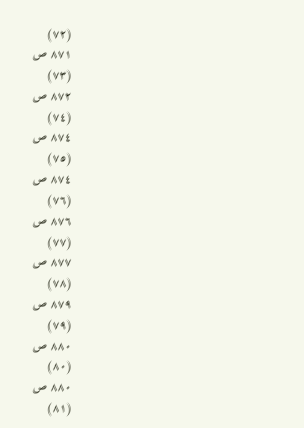(٧٢)
٨٧١ ص
(٧٣)
٨٧٢ ص
(٧٤)
٨٧٤ ص
(٧٥)
٨٧٤ ص
(٧٦)
٨٧٦ ص
(٧٧)
٨٧٧ ص
(٧٨)
٨٧٩ ص
(٧٩)
٨٨٠ ص
(٨٠)
٨٨٠ ص
(٨١)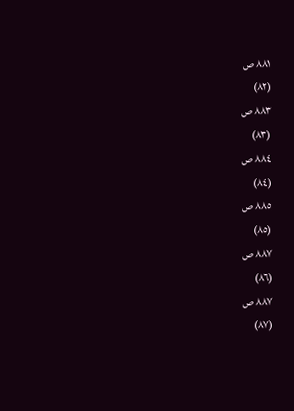٨٨١ ص
(٨٢)
٨٨٣ ص
(٨٣)
٨٨٤ ص
(٨٤)
٨٨٥ ص
(٨٥)
٨٨٧ ص
(٨٦)
٨٨٧ ص
(٨٧)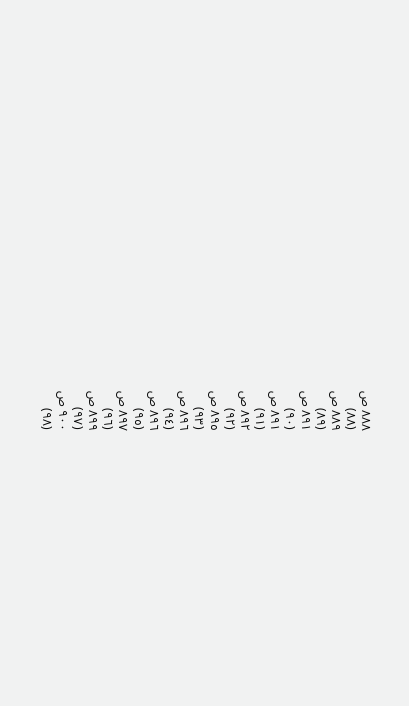٨٨٨ ص
(٨٨)
٨٨٩ ص
(٨٩)
٨٩١ ص
(٩٠)
٨٩١ ص
(٩١)
٨٩٢ ص
(٩٢)
٨٩٥ ص
(٩٣)
٨٩٦ ص
(٩٤)
٨٩٦ ص
(٩٥)
٨٩٧ ص
(٩٦)
٨٩٩ ص
(٩٧)
٩٠٠ ص
(٩٨)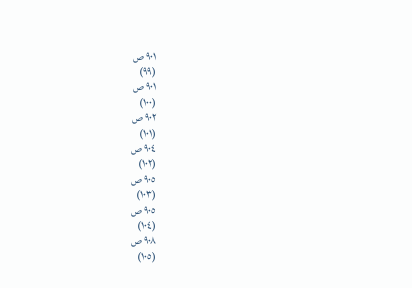٩٠١ ص
(٩٩)
٩٠١ ص
(١٠٠)
٩٠٢ ص
(١٠١)
٩٠٤ ص
(١٠٢)
٩٠٥ ص
(١٠٣)
٩٠٥ ص
(١٠٤)
٩٠٨ ص
(١٠٥)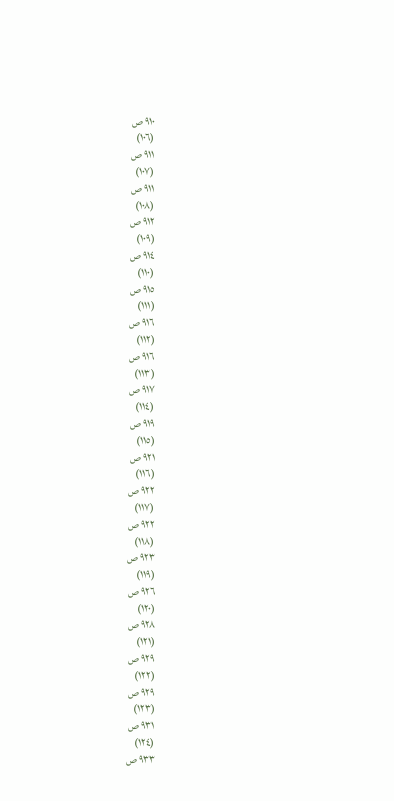٩١٠ ص
(١٠٦)
٩١١ ص
(١٠٧)
٩١١ ص
(١٠٨)
٩١٢ ص
(١٠٩)
٩١٤ ص
(١١٠)
٩١٥ ص
(١١١)
٩١٦ ص
(١١٢)
٩١٦ ص
(١١٣)
٩١٧ ص
(١١٤)
٩١٩ ص
(١١٥)
٩٢١ ص
(١١٦)
٩٢٢ ص
(١١٧)
٩٢٢ ص
(١١٨)
٩٢٣ ص
(١١٩)
٩٢٦ ص
(١٢٠)
٩٢٨ ص
(١٢١)
٩٢٩ ص
(١٢٢)
٩٢٩ ص
(١٢٣)
٩٣١ ص
(١٢٤)
٩٣٣ ص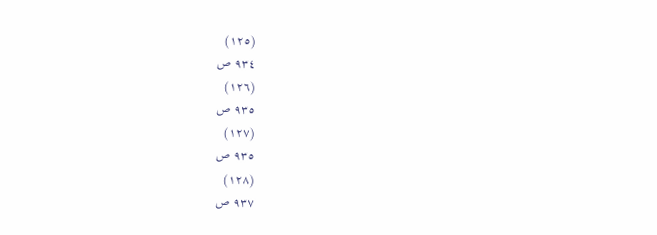(١٢٥)
٩٣٤ ص
(١٢٦)
٩٣٥ ص
(١٢٧)
٩٣٥ ص
(١٢٨)
٩٣٧ ص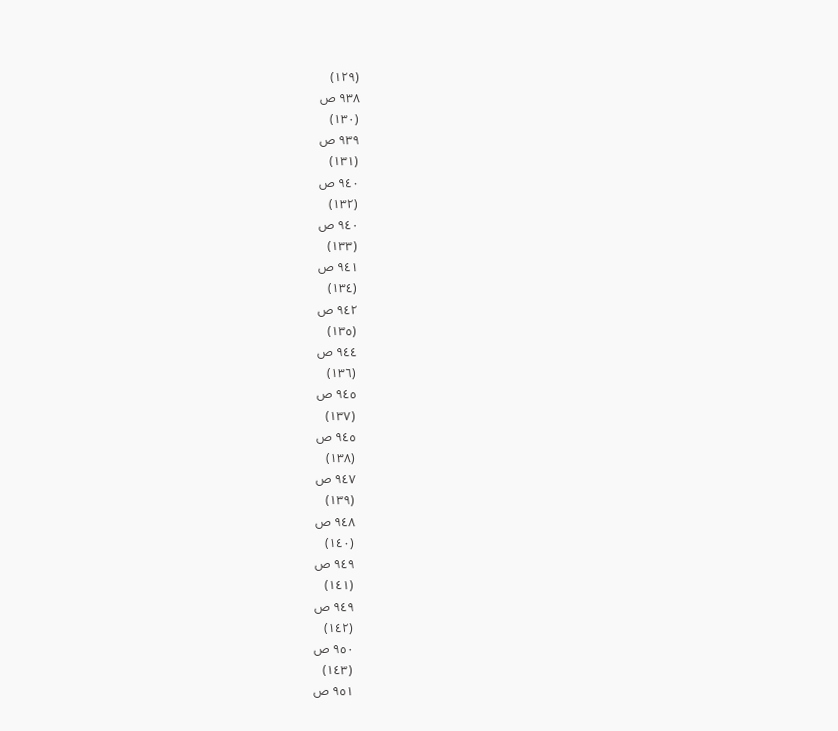(١٢٩)
٩٣٨ ص
(١٣٠)
٩٣٩ ص
(١٣١)
٩٤٠ ص
(١٣٢)
٩٤٠ ص
(١٣٣)
٩٤١ ص
(١٣٤)
٩٤٢ ص
(١٣٥)
٩٤٤ ص
(١٣٦)
٩٤٥ ص
(١٣٧)
٩٤٥ ص
(١٣٨)
٩٤٧ ص
(١٣٩)
٩٤٨ ص
(١٤٠)
٩٤٩ ص
(١٤١)
٩٤٩ ص
(١٤٢)
٩٥٠ ص
(١٤٣)
٩٥١ ص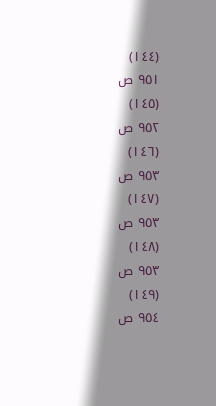(١٤٤)
٩٥١ ص
(١٤٥)
٩٥٢ ص
(١٤٦)
٩٥٣ ص
(١٤٧)
٩٥٣ ص
(١٤٨)
٩٥٣ ص
(١٤٩)
٩٥٤ ص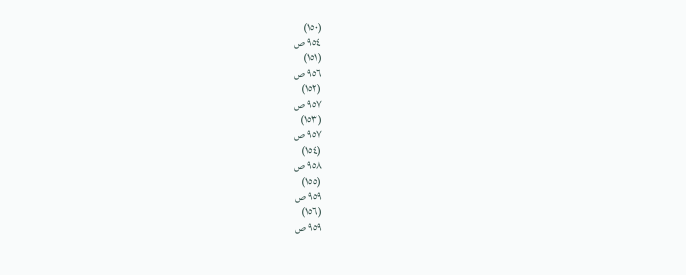(١٥٠)
٩٥٤ ص
(١٥١)
٩٥٦ ص
(١٥٢)
٩٥٧ ص
(١٥٣)
٩٥٧ ص
(١٥٤)
٩٥٨ ص
(١٥٥)
٩٥٩ ص
(١٥٦)
٩٥٩ ص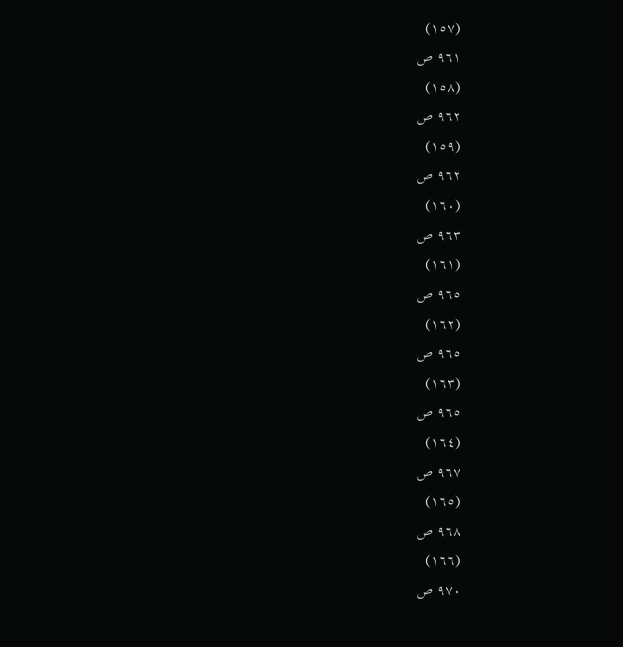(١٥٧)
٩٦١ ص
(١٥٨)
٩٦٢ ص
(١٥٩)
٩٦٢ ص
(١٦٠)
٩٦٣ ص
(١٦١)
٩٦٥ ص
(١٦٢)
٩٦٥ ص
(١٦٣)
٩٦٥ ص
(١٦٤)
٩٦٧ ص
(١٦٥)
٩٦٨ ص
(١٦٦)
٩٧٠ ص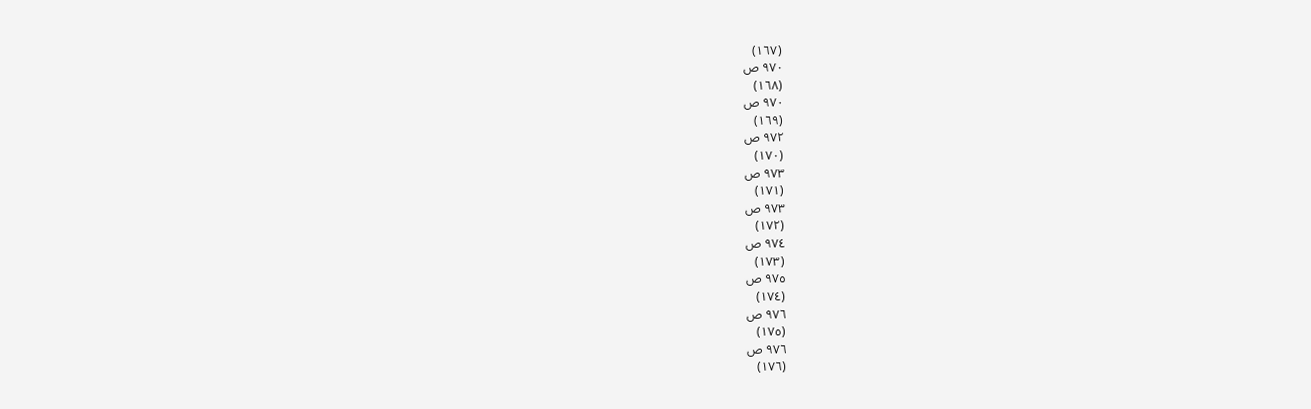(١٦٧)
٩٧٠ ص
(١٦٨)
٩٧٠ ص
(١٦٩)
٩٧٢ ص
(١٧٠)
٩٧٣ ص
(١٧١)
٩٧٣ ص
(١٧٢)
٩٧٤ ص
(١٧٣)
٩٧٥ ص
(١٧٤)
٩٧٦ ص
(١٧٥)
٩٧٦ ص
(١٧٦)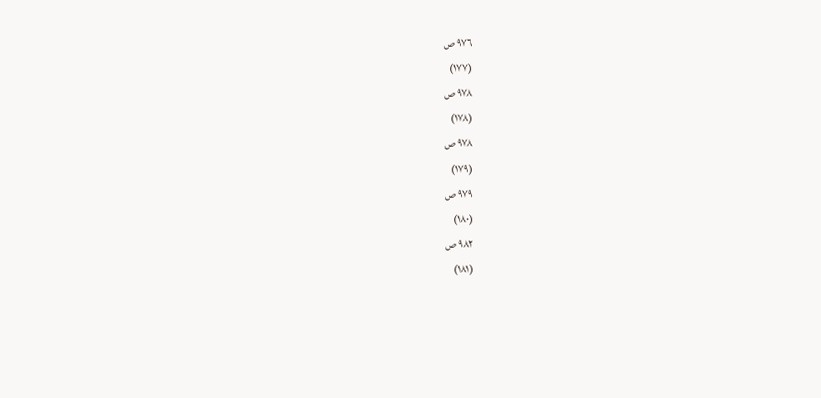٩٧٦ ص
(١٧٧)
٩٧٨ ص
(١٧٨)
٩٧٨ ص
(١٧٩)
٩٧٩ ص
(١٨٠)
٩٨٢ ص
(١٨١)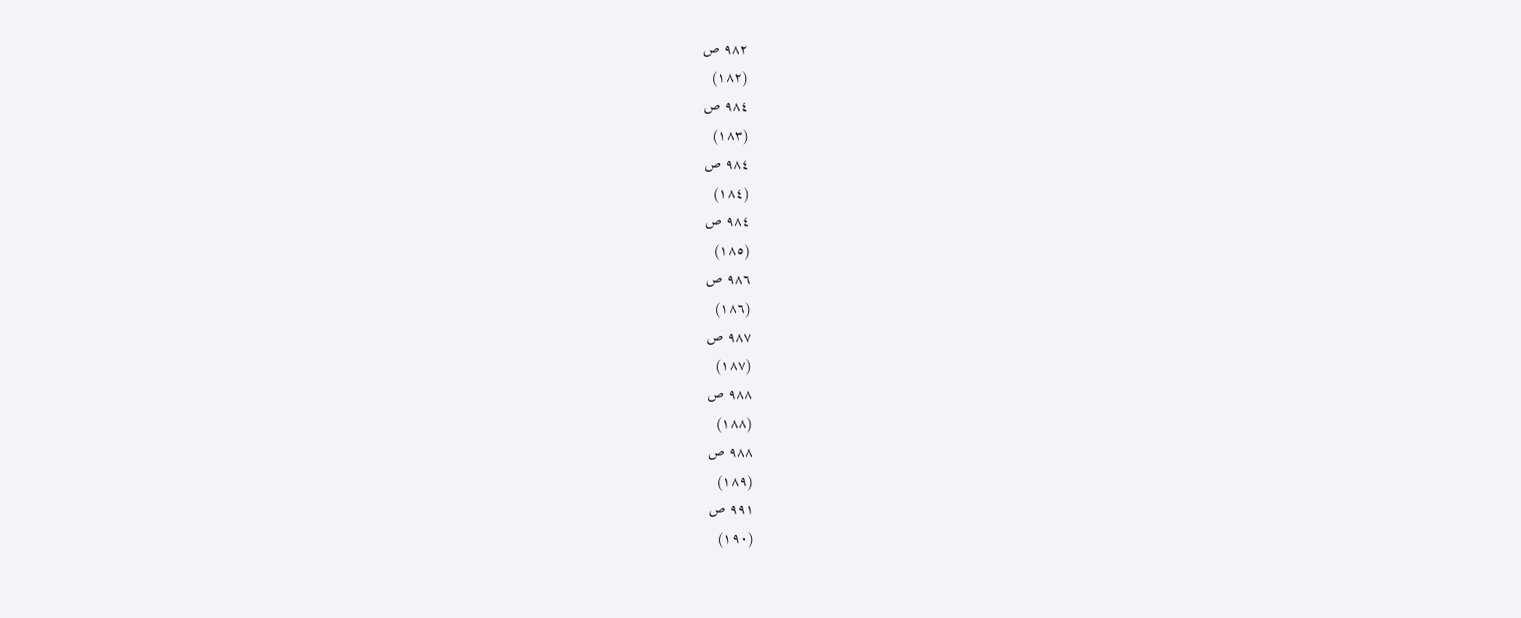٩٨٢ ص
(١٨٢)
٩٨٤ ص
(١٨٣)
٩٨٤ ص
(١٨٤)
٩٨٤ ص
(١٨٥)
٩٨٦ ص
(١٨٦)
٩٨٧ ص
(١٨٧)
٩٨٨ ص
(١٨٨)
٩٨٨ ص
(١٨٩)
٩٩١ ص
(١٩٠)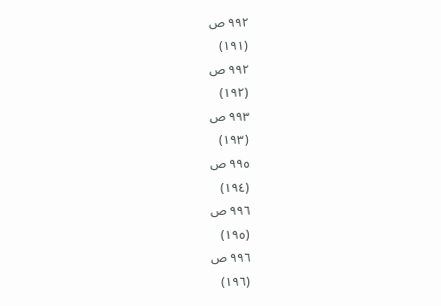٩٩٢ ص
(١٩١)
٩٩٢ ص
(١٩٢)
٩٩٣ ص
(١٩٣)
٩٩٥ ص
(١٩٤)
٩٩٦ ص
(١٩٥)
٩٩٦ ص
(١٩٦)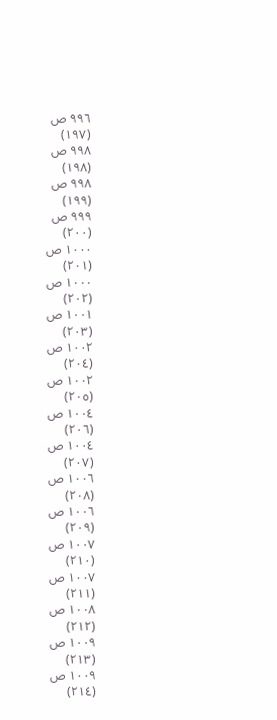٩٩٦ ص
(١٩٧)
٩٩٨ ص
(١٩٨)
٩٩٨ ص
(١٩٩)
٩٩٩ ص
(٢٠٠)
١٠٠٠ ص
(٢٠١)
١٠٠٠ ص
(٢٠٢)
١٠٠١ ص
(٢٠٣)
١٠٠٢ ص
(٢٠٤)
١٠٠٢ ص
(٢٠٥)
١٠٠٤ ص
(٢٠٦)
١٠٠٤ ص
(٢٠٧)
١٠٠٦ ص
(٢٠٨)
١٠٠٦ ص
(٢٠٩)
١٠٠٧ ص
(٢١٠)
١٠٠٧ ص
(٢١١)
١٠٠٨ ص
(٢١٢)
١٠٠٩ ص
(٢١٣)
١٠٠٩ ص
(٢١٤)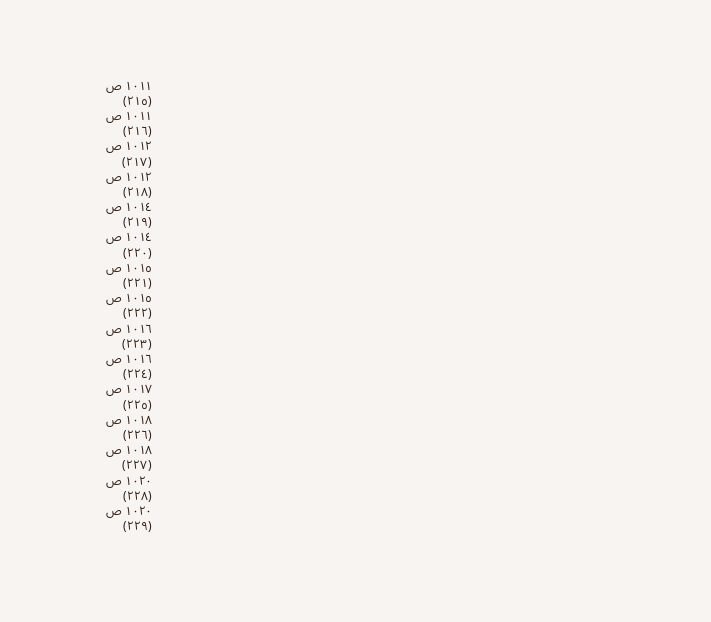١٠١١ ص
(٢١٥)
١٠١١ ص
(٢١٦)
١٠١٢ ص
(٢١٧)
١٠١٢ ص
(٢١٨)
١٠١٤ ص
(٢١٩)
١٠١٤ ص
(٢٢٠)
١٠١٥ ص
(٢٢١)
١٠١٥ ص
(٢٢٢)
١٠١٦ ص
(٢٢٣)
١٠١٦ ص
(٢٢٤)
١٠١٧ ص
(٢٢٥)
١٠١٨ ص
(٢٢٦)
١٠١٨ ص
(٢٢٧)
١٠٢٠ ص
(٢٢٨)
١٠٢٠ ص
(٢٢٩)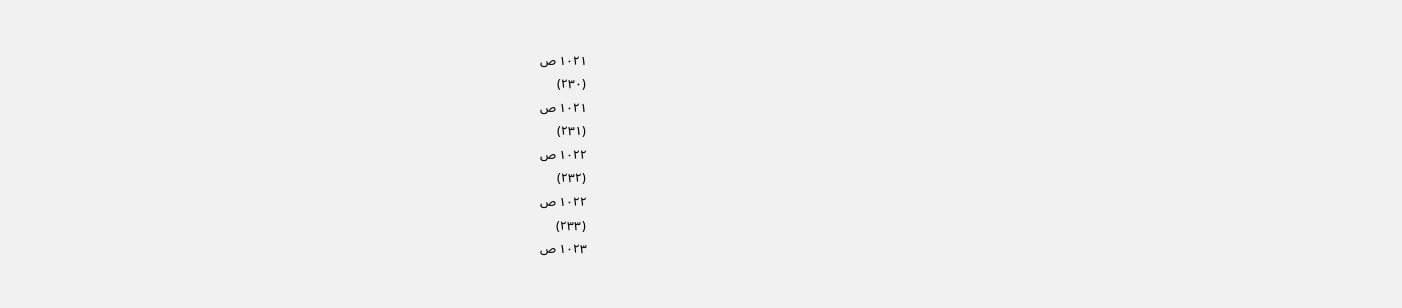١٠٢١ ص
(٢٣٠)
١٠٢١ ص
(٢٣١)
١٠٢٢ ص
(٢٣٢)
١٠٢٢ ص
(٢٣٣)
١٠٢٣ ص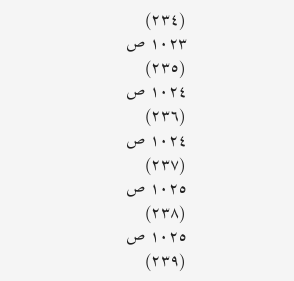(٢٣٤)
١٠٢٣ ص
(٢٣٥)
١٠٢٤ ص
(٢٣٦)
١٠٢٤ ص
(٢٣٧)
١٠٢٥ ص
(٢٣٨)
١٠٢٥ ص
(٢٣٩)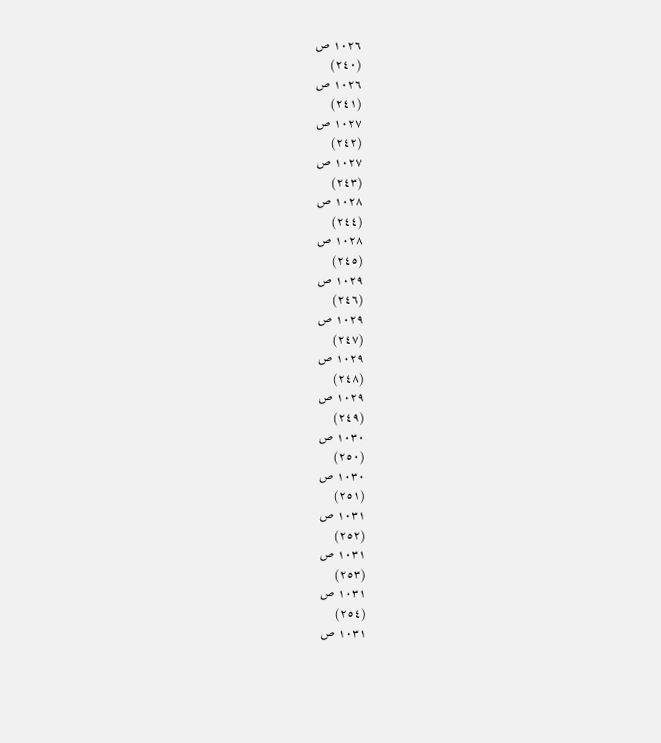١٠٢٦ ص
(٢٤٠)
١٠٢٦ ص
(٢٤١)
١٠٢٧ ص
(٢٤٢)
١٠٢٧ ص
(٢٤٣)
١٠٢٨ ص
(٢٤٤)
١٠٢٨ ص
(٢٤٥)
١٠٢٩ ص
(٢٤٦)
١٠٢٩ ص
(٢٤٧)
١٠٢٩ ص
(٢٤٨)
١٠٢٩ ص
(٢٤٩)
١٠٣٠ ص
(٢٥٠)
١٠٣٠ ص
(٢٥١)
١٠٣١ ص
(٢٥٢)
١٠٣١ ص
(٢٥٣)
١٠٣١ ص
(٢٥٤)
١٠٣١ ص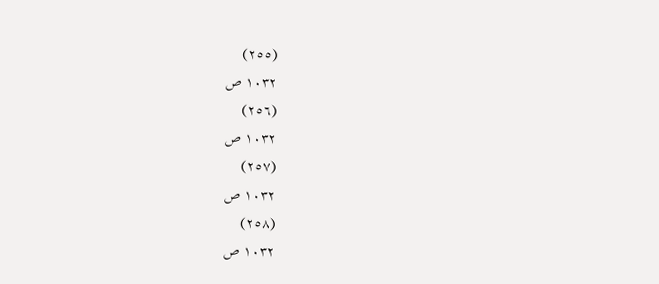(٢٥٥)
١٠٣٢ ص
(٢٥٦)
١٠٣٢ ص
(٢٥٧)
١٠٣٢ ص
(٢٥٨)
١٠٣٢ ص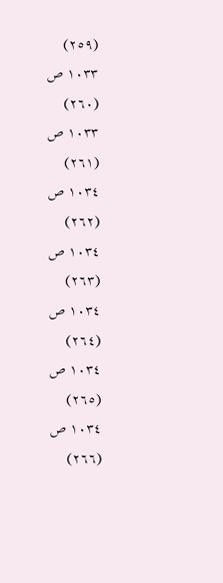(٢٥٩)
١٠٣٣ ص
(٢٦٠)
١٠٣٣ ص
(٢٦١)
١٠٣٤ ص
(٢٦٢)
١٠٣٤ ص
(٢٦٣)
١٠٣٤ ص
(٢٦٤)
١٠٣٤ ص
(٢٦٥)
١٠٣٤ ص
(٢٦٦)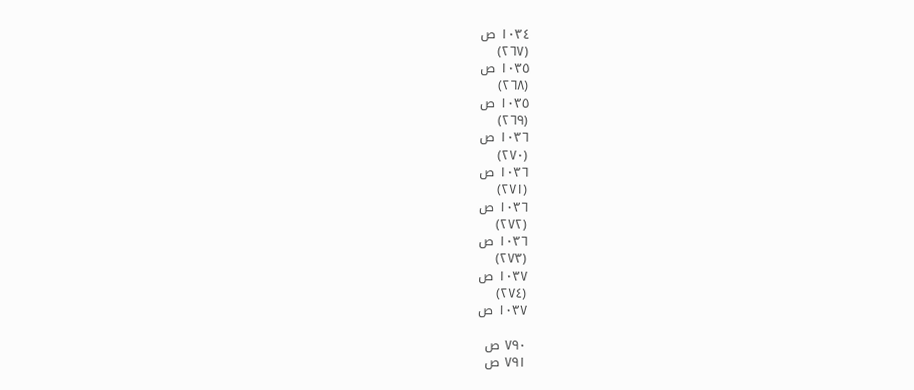١٠٣٤ ص
(٢٦٧)
١٠٣٥ ص
(٢٦٨)
١٠٣٥ ص
(٢٦٩)
١٠٣٦ ص
(٢٧٠)
١٠٣٦ ص
(٢٧١)
١٠٣٦ ص
(٢٧٢)
١٠٣٦ ص
(٢٧٣)
١٠٣٧ ص
(٢٧٤)
١٠٣٧ ص

٧٩٠ ص
٧٩١ ص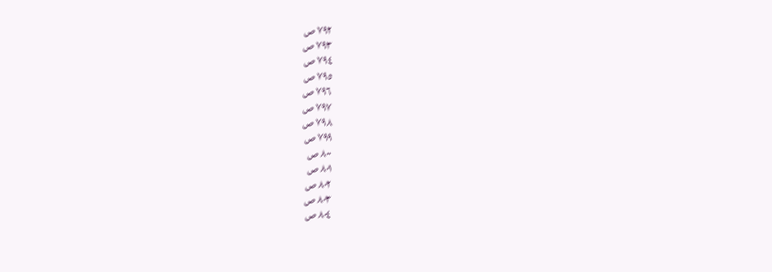٧٩٢ ص
٧٩٣ ص
٧٩٤ ص
٧٩٥ ص
٧٩٦ ص
٧٩٧ ص
٧٩٨ ص
٧٩٩ ص
٨٠٠ ص
٨٠١ ص
٨٠٢ ص
٨٠٣ ص
٨٠٤ ص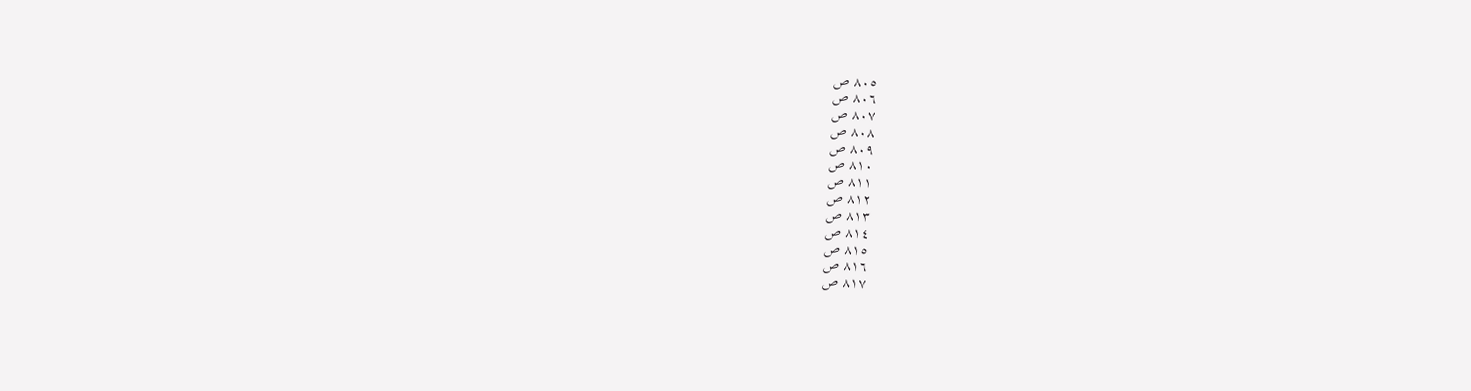٨٠٥ ص
٨٠٦ ص
٨٠٧ ص
٨٠٨ ص
٨٠٩ ص
٨١٠ ص
٨١١ ص
٨١٢ ص
٨١٣ ص
٨١٤ ص
٨١٥ ص
٨١٦ ص
٨١٧ ص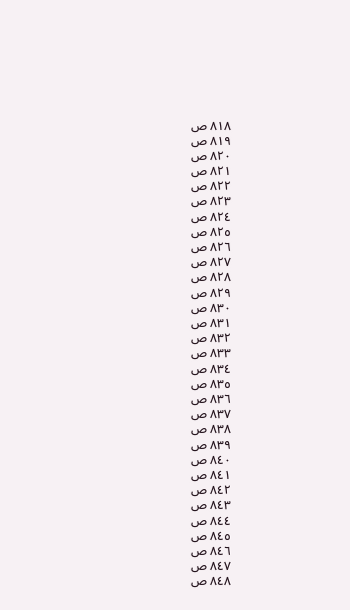٨١٨ ص
٨١٩ ص
٨٢٠ ص
٨٢١ ص
٨٢٢ ص
٨٢٣ ص
٨٢٤ ص
٨٢٥ ص
٨٢٦ ص
٨٢٧ ص
٨٢٨ ص
٨٢٩ ص
٨٣٠ ص
٨٣١ ص
٨٣٢ ص
٨٣٣ ص
٨٣٤ ص
٨٣٥ ص
٨٣٦ ص
٨٣٧ ص
٨٣٨ ص
٨٣٩ ص
٨٤٠ ص
٨٤١ ص
٨٤٢ ص
٨٤٣ ص
٨٤٤ ص
٨٤٥ ص
٨٤٦ ص
٨٤٧ ص
٨٤٨ ص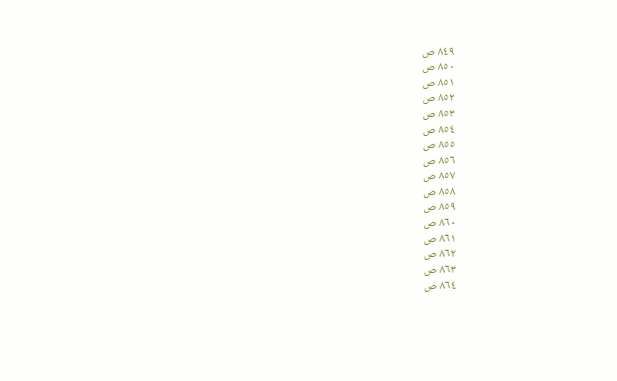٨٤٩ ص
٨٥٠ ص
٨٥١ ص
٨٥٢ ص
٨٥٣ ص
٨٥٤ ص
٨٥٥ ص
٨٥٦ ص
٨٥٧ ص
٨٥٨ ص
٨٥٩ ص
٨٦٠ ص
٨٦١ ص
٨٦٢ ص
٨٦٣ ص
٨٦٤ ص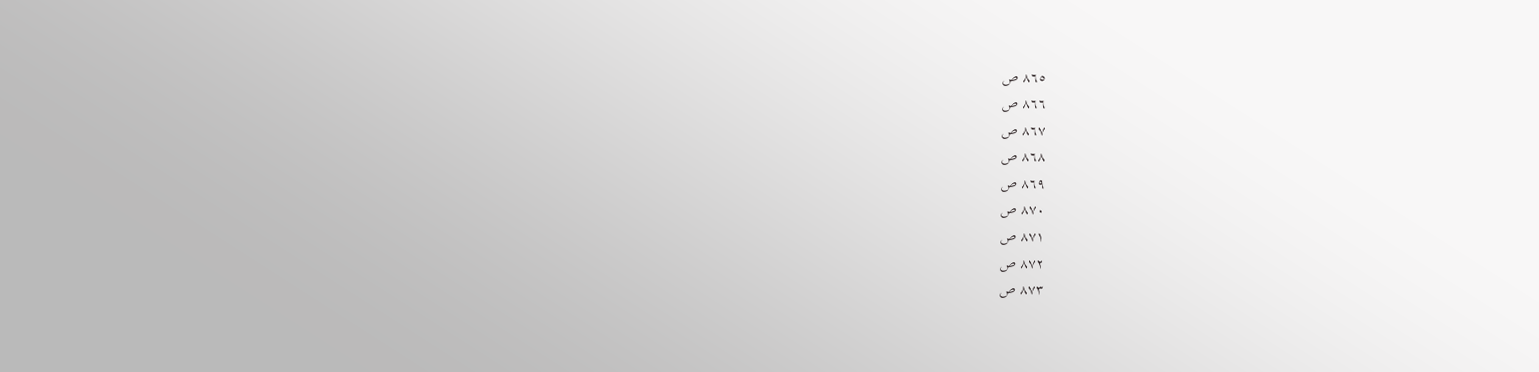٨٦٥ ص
٨٦٦ ص
٨٦٧ ص
٨٦٨ ص
٨٦٩ ص
٨٧٠ ص
٨٧١ ص
٨٧٢ ص
٨٧٣ ص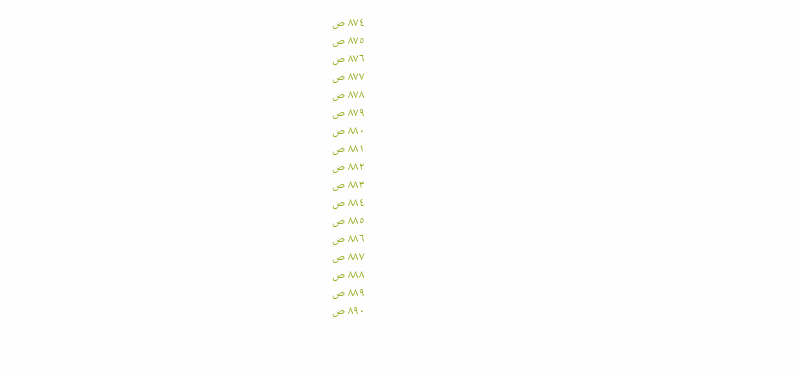٨٧٤ ص
٨٧٥ ص
٨٧٦ ص
٨٧٧ ص
٨٧٨ ص
٨٧٩ ص
٨٨٠ ص
٨٨١ ص
٨٨٢ ص
٨٨٣ ص
٨٨٤ ص
٨٨٥ ص
٨٨٦ ص
٨٨٧ ص
٨٨٨ ص
٨٨٩ ص
٨٩٠ ص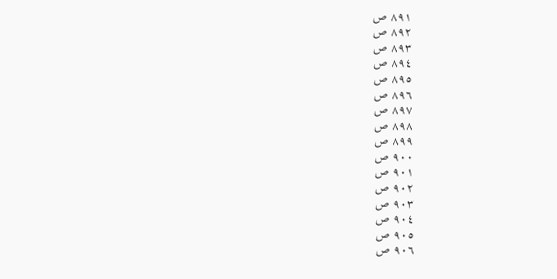٨٩١ ص
٨٩٢ ص
٨٩٣ ص
٨٩٤ ص
٨٩٥ ص
٨٩٦ ص
٨٩٧ ص
٨٩٨ ص
٨٩٩ ص
٩٠٠ ص
٩٠١ ص
٩٠٢ ص
٩٠٣ ص
٩٠٤ ص
٩٠٥ ص
٩٠٦ ص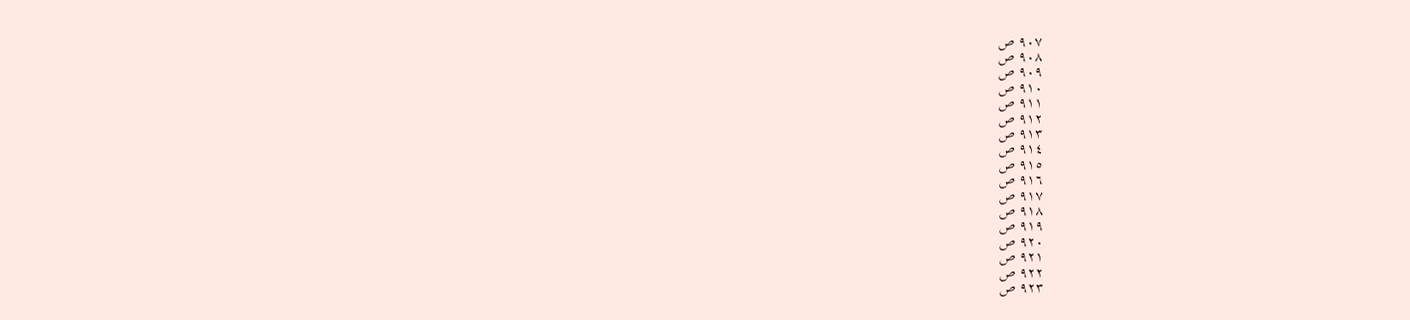٩٠٧ ص
٩٠٨ ص
٩٠٩ ص
٩١٠ ص
٩١١ ص
٩١٢ ص
٩١٣ ص
٩١٤ ص
٩١٥ ص
٩١٦ ص
٩١٧ ص
٩١٨ ص
٩١٩ ص
٩٢٠ ص
٩٢١ ص
٩٢٢ ص
٩٢٣ ص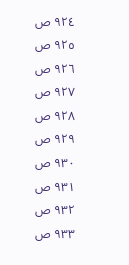٩٢٤ ص
٩٢٥ ص
٩٢٦ ص
٩٢٧ ص
٩٢٨ ص
٩٢٩ ص
٩٣٠ ص
٩٣١ ص
٩٣٢ ص
٩٣٣ ص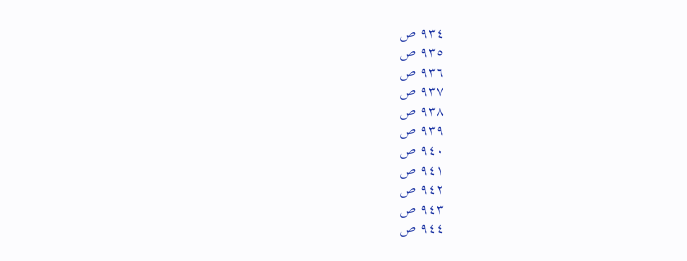٩٣٤ ص
٩٣٥ ص
٩٣٦ ص
٩٣٧ ص
٩٣٨ ص
٩٣٩ ص
٩٤٠ ص
٩٤١ ص
٩٤٢ ص
٩٤٣ ص
٩٤٤ ص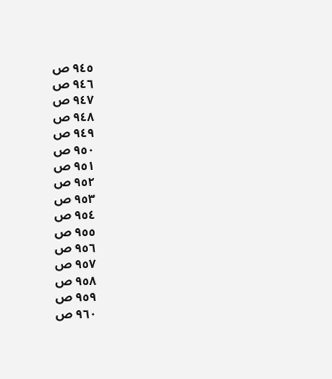٩٤٥ ص
٩٤٦ ص
٩٤٧ ص
٩٤٨ ص
٩٤٩ ص
٩٥٠ ص
٩٥١ ص
٩٥٢ ص
٩٥٣ ص
٩٥٤ ص
٩٥٥ ص
٩٥٦ ص
٩٥٧ ص
٩٥٨ ص
٩٥٩ ص
٩٦٠ ص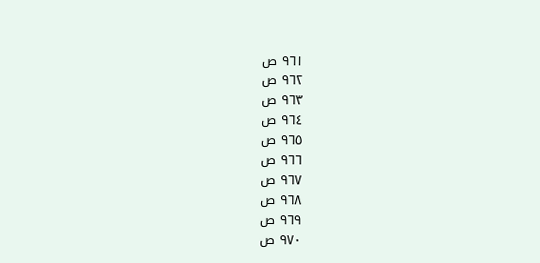٩٦١ ص
٩٦٢ ص
٩٦٣ ص
٩٦٤ ص
٩٦٥ ص
٩٦٦ ص
٩٦٧ ص
٩٦٨ ص
٩٦٩ ص
٩٧٠ ص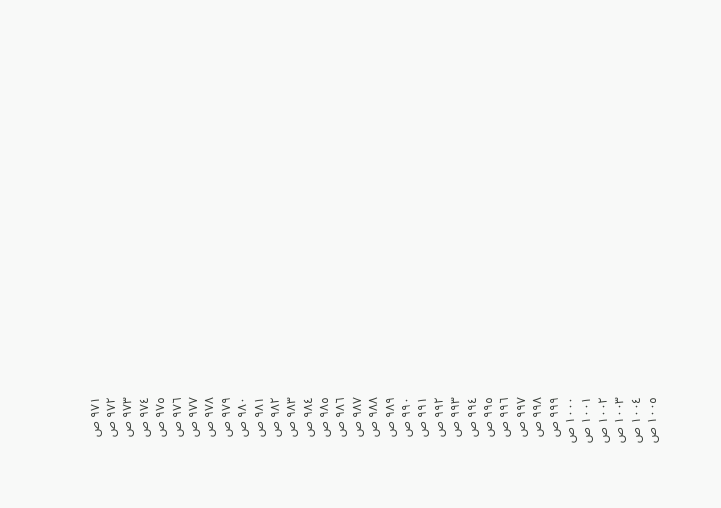٩٧١ ص
٩٧٢ ص
٩٧٣ ص
٩٧٤ ص
٩٧٥ ص
٩٧٦ ص
٩٧٧ ص
٩٧٨ ص
٩٧٩ ص
٩٨٠ ص
٩٨١ ص
٩٨٢ ص
٩٨٣ ص
٩٨٤ ص
٩٨٥ ص
٩٨٦ ص
٩٨٧ ص
٩٨٨ ص
٩٨٩ ص
٩٩٠ ص
٩٩١ ص
٩٩٢ ص
٩٩٣ ص
٩٩٤ ص
٩٩٥ ص
٩٩٦ ص
٩٩٧ ص
٩٩٨ ص
٩٩٩ ص
١٠٠٠ ص
١٠٠١ ص
١٠٠٢ ص
١٠٠٣ ص
١٠٠٤ ص
١٠٠٥ ص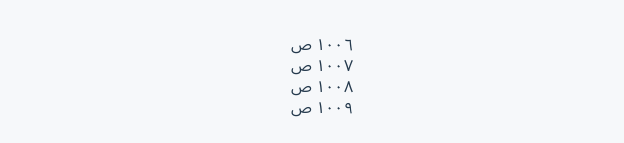١٠٠٦ ص
١٠٠٧ ص
١٠٠٨ ص
١٠٠٩ ص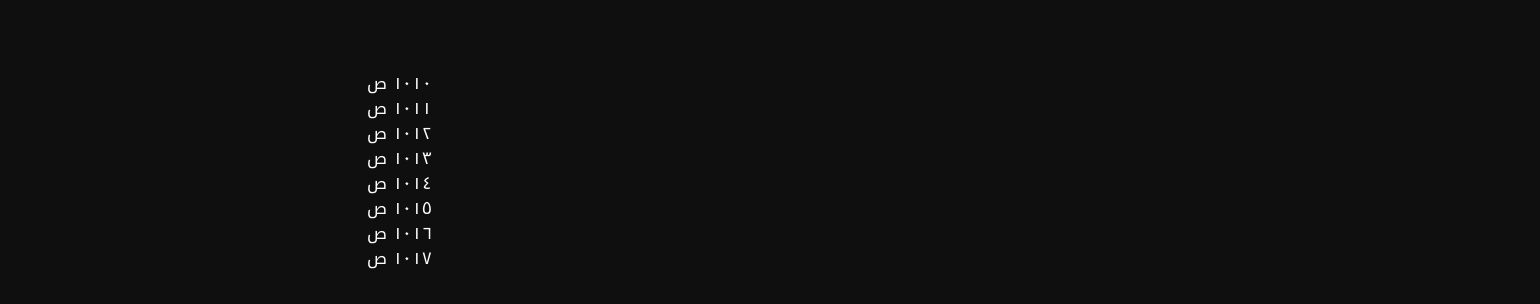١٠١٠ ص
١٠١١ ص
١٠١٢ ص
١٠١٣ ص
١٠١٤ ص
١٠١٥ ص
١٠١٦ ص
١٠١٧ ص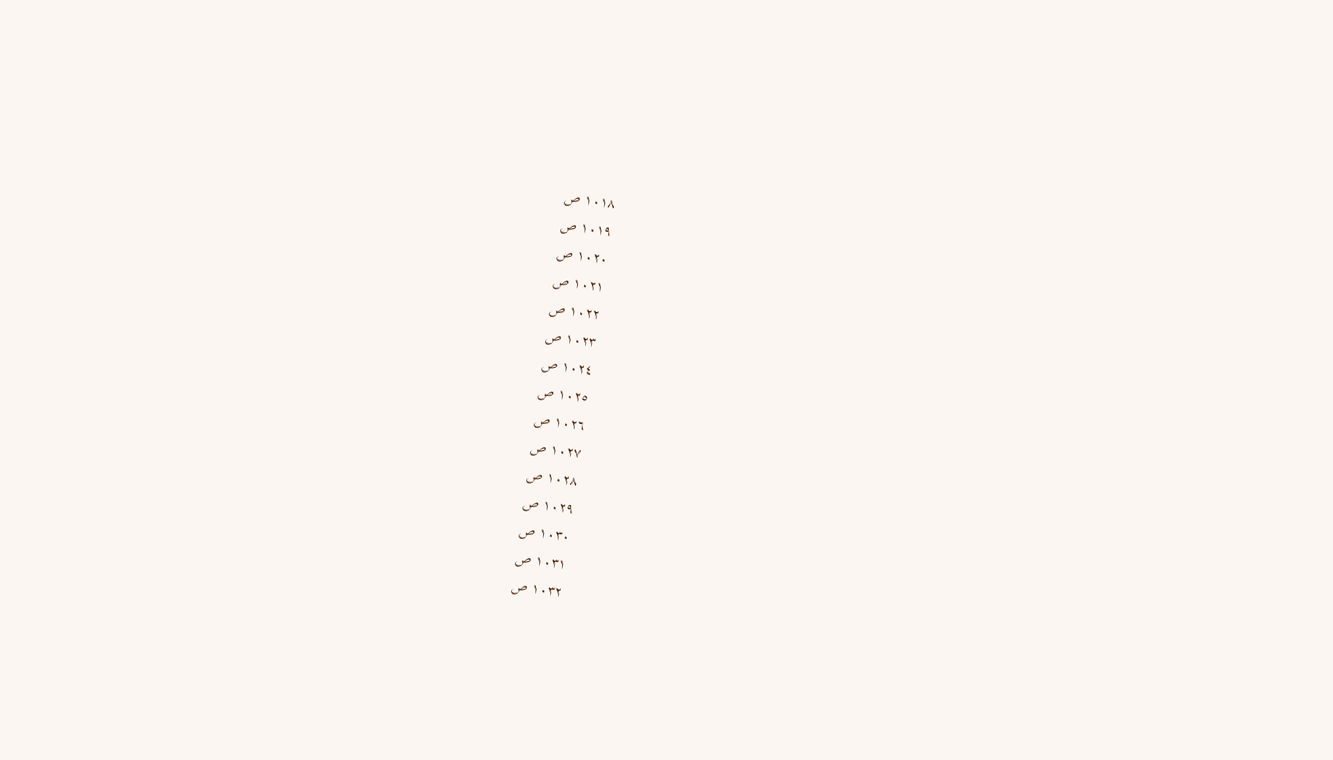١٠١٨ ص
١٠١٩ ص
١٠٢٠ ص
١٠٢١ ص
١٠٢٢ ص
١٠٢٣ ص
١٠٢٤ ص
١٠٢٥ ص
١٠٢٦ ص
١٠٢٧ ص
١٠٢٨ ص
١٠٢٩ ص
١٠٣٠ ص
١٠٣١ ص
١٠٣٢ ص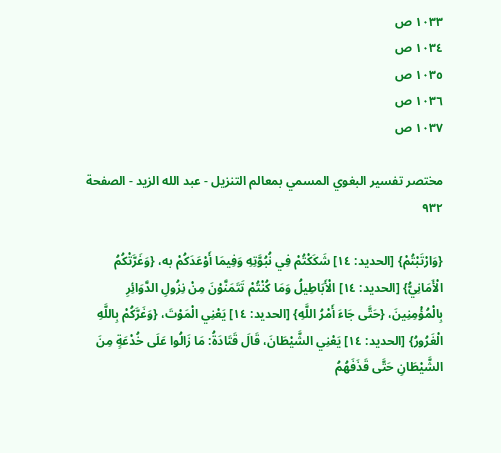١٠٣٣ ص
١٠٣٤ ص
١٠٣٥ ص
١٠٣٦ ص
١٠٣٧ ص

مختصر تفسير البغوي المسمي بمعالم التنزيل - عبد الله الزيد - الصفحة ٩٣٢

{وَارْتَبْتُمْ} [الحديد: ١٤] شَكَكْتُمْ فِي نُبُوَّتِهِ وَفِيمَا أَوْعَدَكُمْ به، {وَغَرَّتْكُمُ الْأَمَانِيُّ} [الحديد: ١٤] الْأَبَاطِيلُ وَمَا كُنْتُمْ تَتَمَنَّوْنَ مِنْ نِزُولِ الدَّوَائِرِ بِالْمُؤْمِنِينَ، {حَتَّى جَاءَ أَمْرُ اللَّهِ} [الحديد: ١٤] يَعْنِي الْمَوْتَ، {وَغَرَّكُمْ بِاللَّهِ الْغَرُورُ} [الحديد: ١٤] يَعْنِي الشَّيْطَانَ، قَالَ قَتَادَةُ: مَا زَالُوا عَلَى خُدْعَةٍ مِنَ الشَّيْطَانِ حَتَّى قَذَفَهُمُ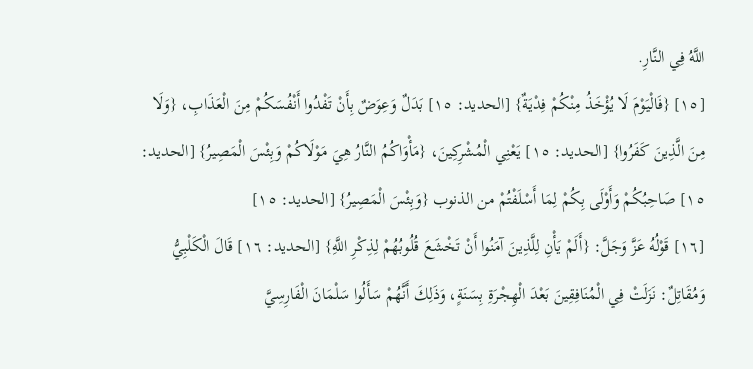اللَّهُ فِي النَّارِ.
[١٥] {فَالْيَوْمَ لَا يُؤْخَذُ مِنْكُمْ فِدْيَةٌ} [الحديد: ١٥] بَدَلٌ وَعِوَضٌ بِأَنْ تَفْدُوا أَنْفُسَكُمْ مِنَ الْعَذَابِ، {وَلَا مِنَ الَّذِينَ كَفَرُوا} [الحديد: ١٥] يَعْنِي الْمُشْرِكِينَ، {مَأْوَاكُمُ النَّارُ هِيَ مَوْلَاكُمْ وَبِئْسَ الْمَصِيرُ} [الحديد: ١٥] صَاحِبُكُمْ وَأَوْلَى بِكُمْ لِمَا أَسْلَفْتُمْ من الذنوب {وَبِئْسَ الْمَصِيرُ} [الحديد: ١٥]
[١٦] قَوْلُهُ عَزَّ وَجَلَّ: {أَلَمْ يَأْنِ لِلَّذِينَ آمَنُوا أَنْ تَخْشَعَ قُلُوبُهُمْ لِذِكْرِ اللَّهِ} [الحديد: ١٦] قَالَ الْكَلْبِيُّ وَمُقَاتِلٌ: نَزَلَتْ فِي الْمُنَافِقِينَ بَعْدَ الْهِجْرَةِ بِسَنَةٍ، وَذَلِكَ أَنَّهُمْ سَأَلُوا سَلْمَانَ الْفَارِسِيَّ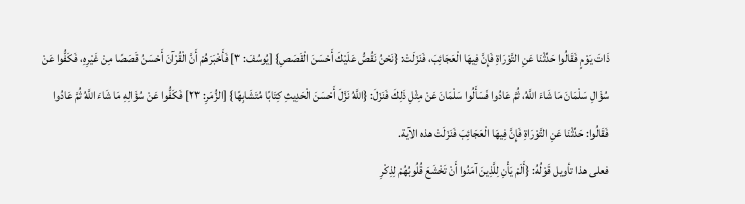ذَاتَ يَوْمٍ فَقَالُوا حَدِّثْنَا عَنِ التَّوْرَاةِ فَإِنَّ فِيهَا الْعَجَائِبَ، فَنَزَلَتْ: {نَحْنُ نَقُصُّ عَلَيْكَ أَحْسَنَ الْقَصَصِ} [يُوسُفَ: ٣] فَأَخْبَرَهُمْ أَنَّ الْقُرْآنَ أَحْسَنُ قَصَصًا مِنْ غَيْرِهِ، فَكَفُّوا عَنْ سُؤَالِ سَلْمَانَ مَا شَاءَ اللَّهُ، ثُمَّ عَادُوا فَسَأَلُوا سَلْمَانَ عَنْ مِثْلِ ذَلِكَ فَنَزَلَ: {اللَّهُ نَزَّلَ أَحْسَنَ الْحَدِيثِ كِتَابًا مُتَشَابِهًا} [الزُّمَرِ: ٢٣] فَكَفُّوا عَنْ سُؤَالِهِ مَا شَاءَ اللَّهُ ثُمَّ عَادُوا فَقَالُوا: حَدِّثْنَا عَنِ التَّوْرَاةِ فَإِنَّ فِيهَا الْعَجَائِبَ فَنَزَلَتْ هذه الآية.
فعلى هذا تأويل قَوْلُهُ: {أَلَمْ يَأْنِ لِلَّذِينَ آمَنُوا أَنْ تَخْشَعَ قُلُوبُهُمْ لِذِكْرِ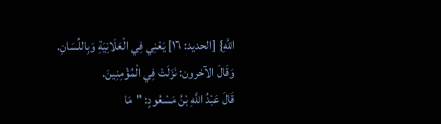اللَّهِ} [الحديد: ١٦] يَعْنِي فِي الْعَلَانِيَةِ وَبِاللِّسَانِ.
وَقَالَ الآخرون: نَزَلَتْ فِي الْمُؤْمِنِينَ.
قَالَ عَبْدُ اللَّهِ بْنُ مَسْعُودٍ: "مَا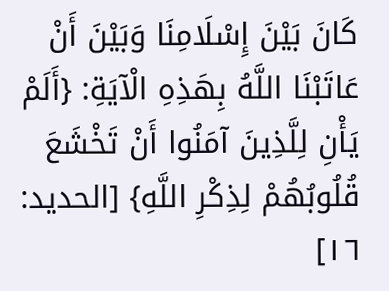كَانَ بَيْنَ إِسْلَامِنَا وَبَيْنَ أَنْ عَاتَبْنَا اللَّهُ بِهَذِهِ الْآيَةِ: {أَلَمْ يَأْنِ لِلَّذِينَ آمَنُوا أَنْ تَخْشَعَ قُلُوبُهُمْ لِذِكْرِ اللَّهِ} [الحديد: ١٦]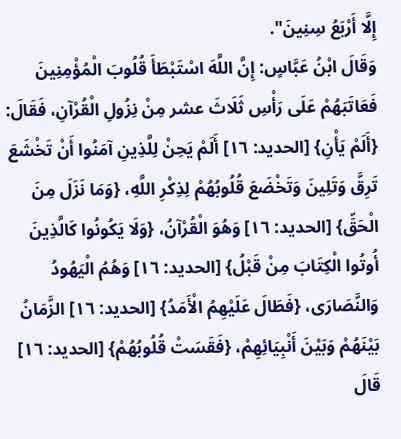إِلَّا أَرْبَعُ سِنِينَ".
وَقَالَ ابْنُ عَبَّاسٍ: إِنَّ اللَّهَ اسْتَبْطَأَ قُلُوبَ الْمُؤْمِنِينَ فَعَاتَبَهُمْ عَلَى رَأْسِ ثَلَاثَ عشر مِنْ نِزُولِ الْقُرْآنِ، فَقَالَ: {أَلَمْ يَأْنِ} [الحديد: ١٦] أَلَمْ يَحِنْ لِلَّذِينِ آمَنُوا أَنْ تَخْشَعَ تَرِقَّ وَتَلِينَ وَتَخْضَعَ قُلُوبُهُمْ لِذِكْرِ اللَّهِ، {وَمَا نَزَلَ مِنَ الْحَقِّ} [الحديد: ١٦] وَهُوَ الْقُرْآنُ، {وَلَا يَكُونُوا كَالَّذِينَ أُوتُوا الْكِتَابَ مِنْ قَبْلُ} [الحديد: ١٦] وَهُمُ الْيَهُودُ وَالنَّصَارَى، {فَطَالَ عَلَيْهِمُ الْأَمَدُ} [الحديد: ١٦] الزَّمَانُ بَيْنَهُمْ وَبَيْنَ أَنْبِيَائِهِمْ، {فَقَسَتْ قُلُوبُهُمْ} [الحديد: ١٦] قَالَ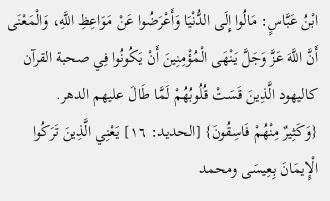ابْنُ عَبَّاسٍ: مَالُوا إِلَى الدُّنْيَا وَأَعْرَضُوا عَنْ مَوَاعِظِ اللَّهِ، وَالْمَعْنَى أَنَّ اللَّهَ عَزَّ وَجَلَّ يَنْهَى الْمُؤْمِنِينَ أَنْ يَكُونُوا فِي صحبة القرآن كاليهود الَّذِينَ قَسَتْ قُلُوبُهُمْ لَمَّا طَالَ عليهم الدهر.
{وَكَثِيرٌ مِنْهُمْ فَاسِقُونَ} [الحديد: ١٦] يَعْنِي الَّذِينَ تَرَكُوا الْإِيمَانَ بِعِيسَى ومحمد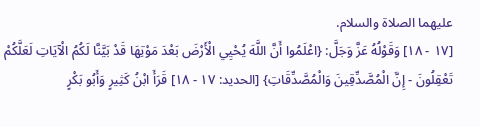عليهما الصلاة والسلام.
[١٧ - ١٨] وَقَوْلُهُ عَزَّ وَجَلَّ: {اعْلَمُوا أَنَّ اللَّهَ يُحْيِي الْأَرْضَ بَعْدَ مَوْتِهَا قَدْ بَيَّنَّا لَكُمُ الْآيَاتِ لَعَلَّكُمْ تَعْقِلُونَ - إِنَّ الْمُصَّدِّقِينَ وَالْمُصَّدِّقَاتِ} [الحديد: ١٧ - ١٨] قَرَأَ ابْنُ كَثِيرٍ وَأَبُو بَكْرٍ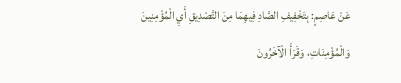عَنْ عَاصِمٍ: بِتَخْفِيفِ الصَّادِ فِيهِمَا مِنَ التَّصْدِيقِ أَيِ الْمُؤْمِنِينَ وَالْمُؤْمِنَاتِ، وَقَرَأَ الْآخَرُونَ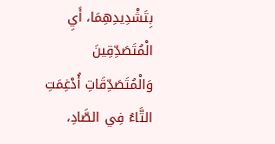بِتَشْدِيدِهِمَا، أَيِ الْمُتَصَدِّقِينَ وَالْمُتَصَدِّقَاتِ أُدْغِمَتِ التَّاءُ فِي الصَّادِ،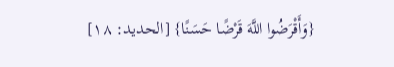{وَأَقْرَضُوا اللَّهَ قَرْضًا حَسَنًا} [الحديد: ١٨]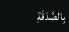بِالصَّدَقَةِ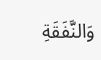وَالنَّفَقَةِ